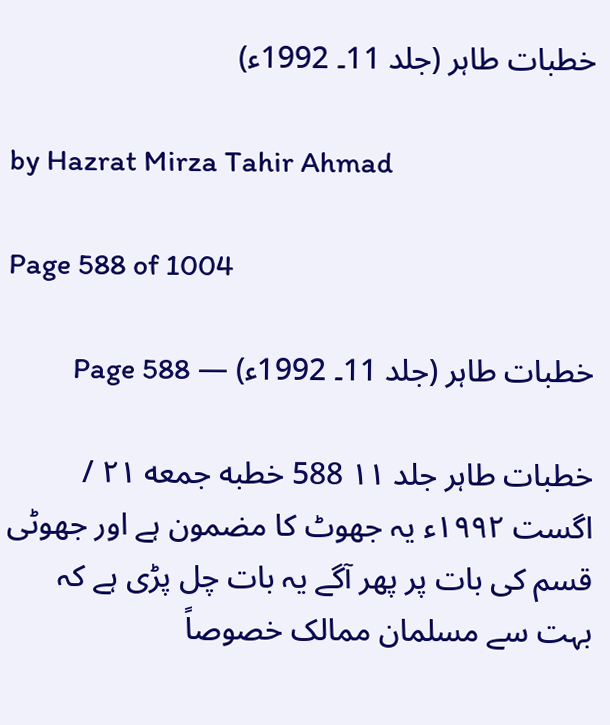خطبات طاہر (جلد 11۔ 1992ء)

by Hazrat Mirza Tahir Ahmad

Page 588 of 1004

خطبات طاہر (جلد 11۔ 1992ء) — Page 588

خطبات طاہر جلد ۱۱ 588 خطبه جمعه ۲۱ / اگست ۱۹۹۲ء یہ جھوٹ کا مضمون ہے اور جھوٹی قسم کی بات پر پھر آگے یہ بات چل پڑی ہے کہ بہت سے مسلمان ممالک خصوصاً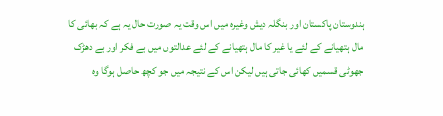ہندوستان پاکستان اور بنگلہ دیش وغیرہ میں اس وقت یہ صورت حال یہ ہے کہ بھائی کا مال ہتھیانے کے لئے یا غیر کا مال ہتھیانے کے لئے عدالتوں میں بے فکر اور بے دھڑک جھوٹی قسمیں کھائی جاتی ہیں لیکن اس کے نتیجہ میں جو کچھ حاصل ہوگا وہ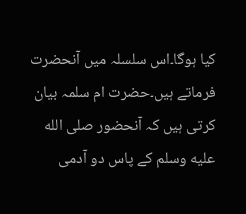کیا ہوگا۔اس سلسلہ میں آنحضرت فرماتے ہیں۔حضرت ام سلمہ بیان کرتی ہیں کہ آنحضور صلى الله عليه وسلم کے پاس دو آدمی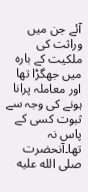آئے جن میں وراثت کی ملکیت کے بارہ میں جھگڑا تھا اور معاملہ پرانا ہونے کی وجہ سے ثبوت کسی کے پاس نہ تھا۔آنحضرت صلى الله عليه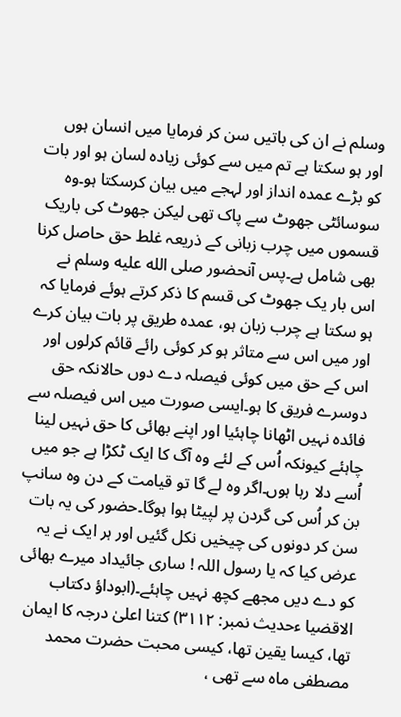وسلم نے ان کی باتیں سن کر فرمایا میں انسان ہوں اور ہو سکتا ہے تم میں سے کوئی زیادہ لسان ہو اور بات کو بڑے عمدہ انداز اور لہجے میں بیان کرسکتا ہو۔وہ سوسائٹی جھوٹ سے پاک تھی لیکن جھوٹ کی باریک قسموں میں چرب زبانی کے ذریعہ غلط حق حاصل کرنا بھی شامل ہے۔پس آنحضور صلى الله عليه وسلم نے اس بار یک جھوٹ کی قسم کا ذکر کرتے ہوئے فرمایا کہ ہو سکتا ہے چرب زبان ہو، عمدہ طریق پر بات بیان کرے اور میں اس سے متاثر ہو کر کوئی رائے قائم کرلوں اور اس کے حق میں کوئی فیصلہ دے دوں حالانکہ حق دوسرے فریق کا ہو۔ایسی صورت میں اس فیصلہ سے فائدہ نہیں اٹھانا چاہئیا اور اپنے بھائی کا حق نہیں لینا چاہئے کیونکہ اُس کے لئے وہ آگ کا ایک ٹکڑا ہے جو میں اُسے دلا رہا ہوں۔اگر وہ لے گا تو قیامت کے دن وہ سانپ بن کر اُس کی گردن پر لپیٹا ہوا ہوگا۔حضور کی یہ بات سن کر دونوں کی چیخیں نکل گئیں اور ہر ایک نے یہ عرض کیا کہ یا رسول اللہ ! ساری جائیداد میرے بھائی کو دے دیں مجھے کچھ نہیں چاہئے۔(ابوداؤ دکتاب الاقضیا ءحدیث نمبر: ۳۱۱۲) کتنا اعلیٰ درجہ کا ایمان تھا، کیسا یقین تھا، کیسی محبت حضرت محمد مصطفی ماہ سے تھی ،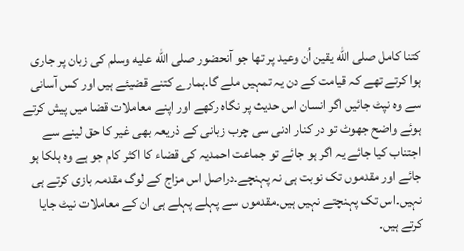کتنا کامل صلى الله یقین اُن وعید پر تھا جو آنحضور صلى الله عليه وسلم کی زبان پر جاری ہوا کرتے تھے کہ قیامت کے دن یہ تمہیں ملے گا۔ہمارے کتنے قضیئے ہیں اور کس آسانی سے وہ نپٹ جائیں اگر انسان اس حدیث پر نگاہ رکھے اور اپنے معاملات قضا میں پیش کرتے ہوئے واضح جھوٹ تو در کنار ادنی سی چرب زبانی کے ذریعہ بھی غیر کا حق لینے سے اجتناب کیا جائے یہ اگر ہو جائے تو جماعت احمدیہ کی قضاء کا اکثر کام جو ہے وہ ہلکا ہو جائے اور مقدموں تک نوبت ہی نہ پہنچے۔دراصل اس مزاج کے لوگ مقدمہ بازی کرتے ہی نہیں۔اس تک پہنچتے نہیں ہیں۔مقدموں سے پہلے پہلے ہی ان کے معاملات نیٹ جایا کرتے ہیں۔